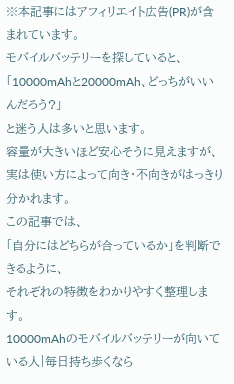※本記事にはアフィリエイト広告(PR)が含まれています。
モバイルバッテリーを探していると、
「10000mAhと20000mAh、どっちがいいんだろう?」
と迷う人は多いと思います。
容量が大きいほど安心そうに見えますが、
実は使い方によって向き・不向きがはっきり分かれます。
この記事では、
「自分にはどちらが合っているか」を判断できるように、
それぞれの特徴をわかりやすく整理します。
10000mAhのモバイルバッテリーが向いている人|毎日持ち歩くなら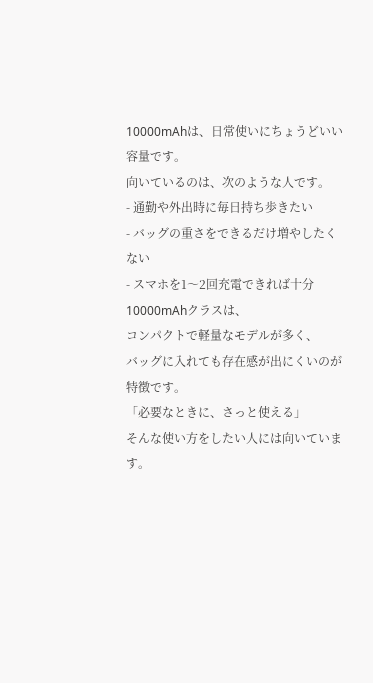10000mAhは、日常使いにちょうどいい容量です。
向いているのは、次のような人です。
- 通勤や外出時に毎日持ち歩きたい
- バッグの重さをできるだけ増やしたくない
- スマホを1〜2回充電できれば十分
10000mAhクラスは、
コンパクトで軽量なモデルが多く、
バッグに入れても存在感が出にくいのが特徴です。
「必要なときに、さっと使える」
そんな使い方をしたい人には向いています。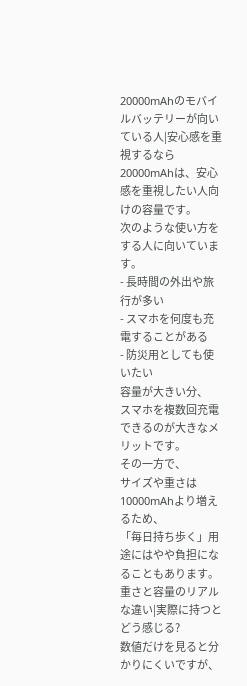20000mAhのモバイルバッテリーが向いている人|安心感を重視するなら
20000mAhは、安心感を重視したい人向けの容量です。
次のような使い方をする人に向いています。
- 長時間の外出や旅行が多い
- スマホを何度も充電することがある
- 防災用としても使いたい
容量が大きい分、
スマホを複数回充電できるのが大きなメリットです。
その一方で、
サイズや重さは10000mAhより増えるため、
「毎日持ち歩く」用途にはやや負担になることもあります。
重さと容量のリアルな違い|実際に持つとどう感じる?
数値だけを見ると分かりにくいですが、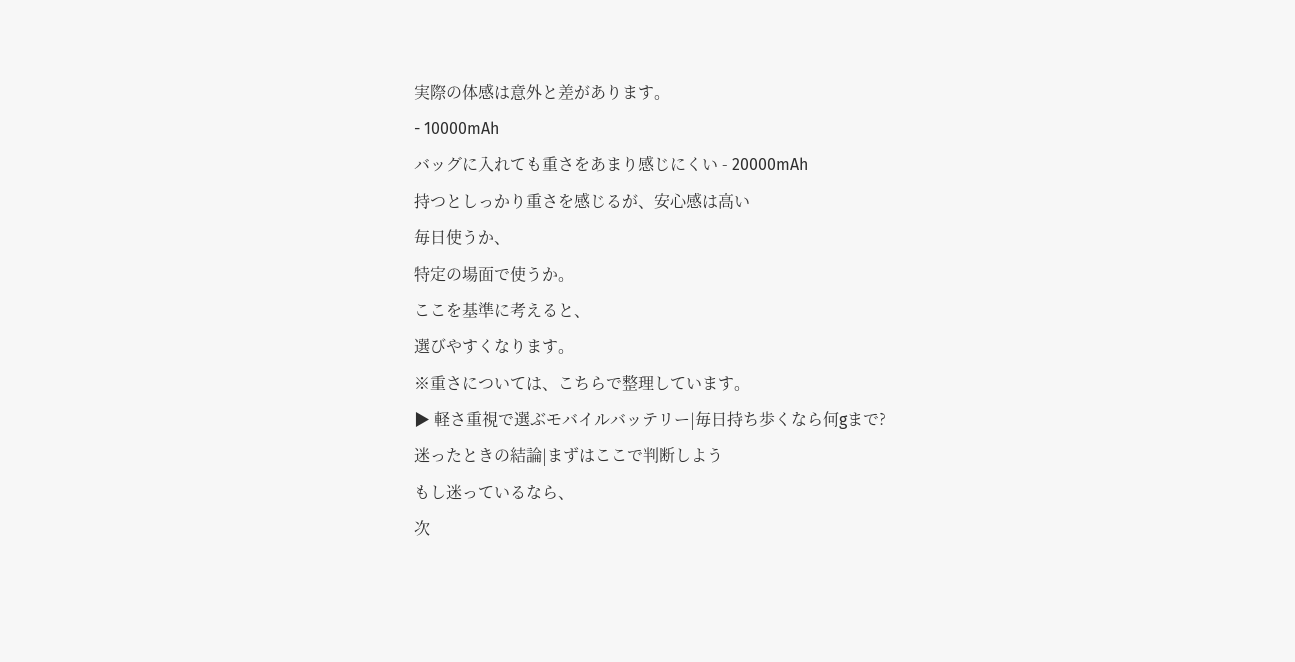実際の体感は意外と差があります。
- 10000mAh
バッグに入れても重さをあまり感じにくい - 20000mAh
持つとしっかり重さを感じるが、安心感は高い
毎日使うか、
特定の場面で使うか。
ここを基準に考えると、
選びやすくなります。
※重さについては、こちらで整理しています。
▶ 軽さ重視で選ぶモバイルバッテリー|毎日持ち歩くなら何gまで?
迷ったときの結論|まずはここで判断しよう
もし迷っているなら、
次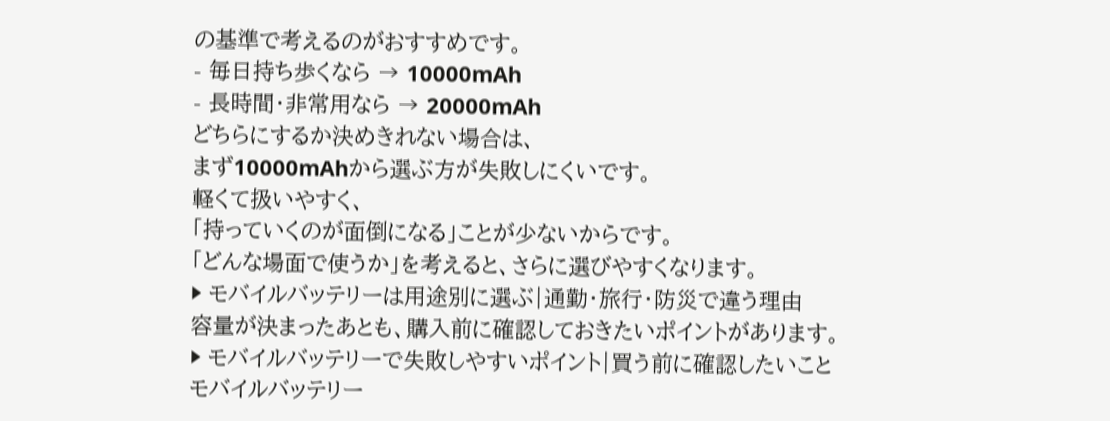の基準で考えるのがおすすめです。
- 毎日持ち歩くなら → 10000mAh
- 長時間・非常用なら → 20000mAh
どちらにするか決めきれない場合は、
まず10000mAhから選ぶ方が失敗しにくいです。
軽くて扱いやすく、
「持っていくのが面倒になる」ことが少ないからです。
「どんな場面で使うか」を考えると、さらに選びやすくなります。
▶ モバイルバッテリーは用途別に選ぶ|通勤・旅行・防災で違う理由
容量が決まったあとも、購入前に確認しておきたいポイントがあります。
▶ モバイルバッテリーで失敗しやすいポイント|買う前に確認したいこと
モバイルバッテリー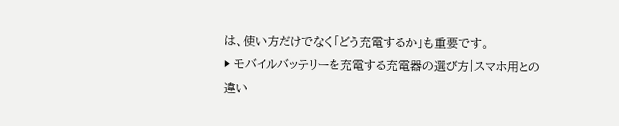は、使い方だけでなく「どう充電するか」も重要です。
▶ モバイルバッテリーを充電する充電器の選び方|スマホ用との違い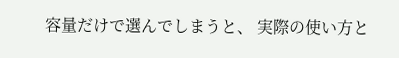容量だけで選んでしまうと、 実際の使い方と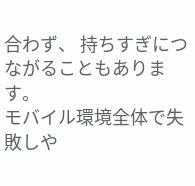合わず、 持ちすぎにつながることもあります。
モバイル環境全体で失敗しや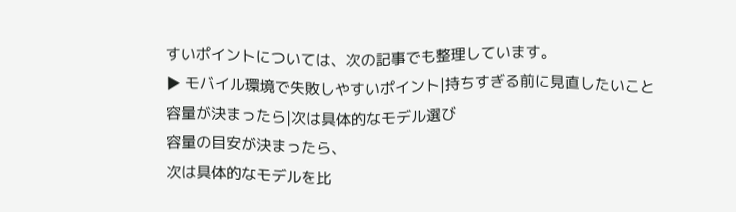すいポイントについては、次の記事でも整理しています。
▶ モバイル環境で失敗しやすいポイント|持ちすぎる前に見直したいこと
容量が決まったら|次は具体的なモデル選び
容量の目安が決まったら、
次は具体的なモデルを比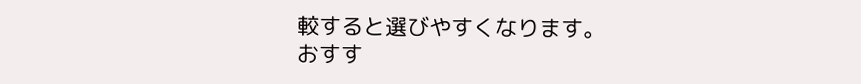較すると選びやすくなります。
おすす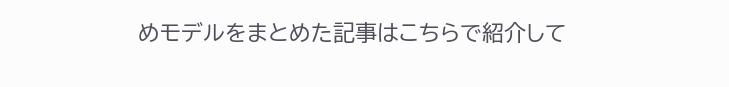めモデルをまとめた記事はこちらで紹介して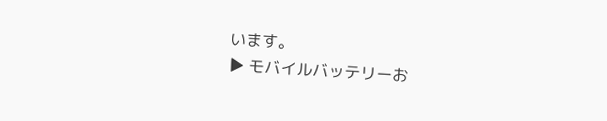います。
▶ モバイルバッテリーお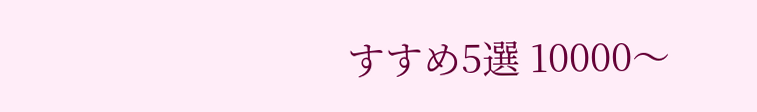すすめ5選 10000〜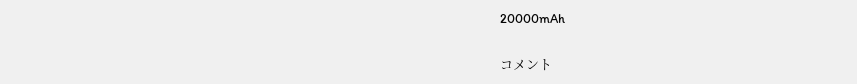20000mAh


コメント